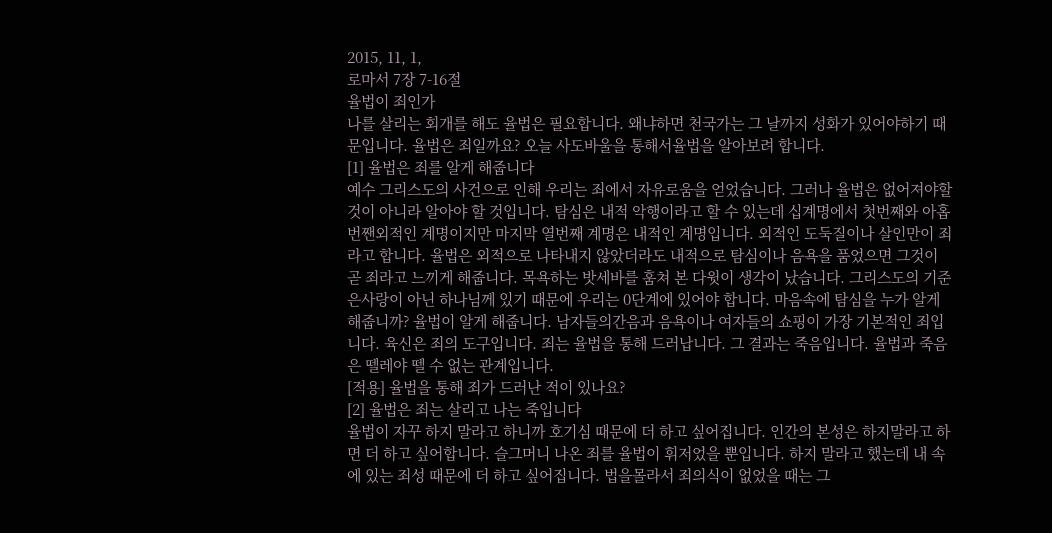2015, 11, 1,
로마서 7장 7-16절
율법이 죄인가
나를 살리는 회개를 해도 율법은 필요합니다. 왜냐하면 천국가는 그 날까지 성화가 있어야하기 때문입니다. 율법은 죄일까요? 오늘 사도바울을 통해서율법을 알아보려 합니다.
[1] 율법은 죄를 알게 해줍니다
예수 그리스도의 사건으로 인해 우리는 죄에서 자유로움을 얻었습니다. 그러나 율법은 없어져야할 것이 아니라 알아야 할 것입니다. 탐심은 내적 악행이라고 할 수 있는데 십계명에서 첫번째와 아홉번짼외적인 계명이지만 마지막 열번째 계명은 내적인 계명입니다. 외적인 도둑질이나 살인만이 죄라고 합니다. 율법은 외적으로 나타내지 않았더라도 내적으로 탐심이나 음욕을 품었으면 그것이 곧 죄라고 느끼게 해줍니다. 목욕하는 밧세바를 훔쳐 본 다윗이 생각이 났습니다. 그리스도의 기준은사랑이 아닌 하나님께 있기 때문에 우리는 0단계에 있어야 합니다. 마음속에 탐심을 누가 알게 해줍니까? 율법이 알게 해줍니다. 남자들의간음과 음욕이나 여자들의 쇼핑이 가장 기본적인 죄입니다. 육신은 죄의 도구입니다. 죄는 율법을 통해 드러납니다. 그 결과는 죽음입니다. 율법과 죽음은 뗄레야 뗄 수 없는 관계입니다.
[적용] 율법을 통해 죄가 드러난 적이 있나요?
[2] 율법은 죄는 살리고 나는 죽입니다
율법이 자꾸 하지 말라고 하니까 호기심 때문에 더 하고 싶어집니다. 인간의 본성은 하지말라고 하면 더 하고 싶어합니다. 슬그머니 나온 죄를 율법이 휘저었을 뿐입니다. 하지 말라고 했는데 내 속에 있는 죄성 때문에 더 하고 싶어집니다. 법을몰라서 죄의식이 없었을 때는 그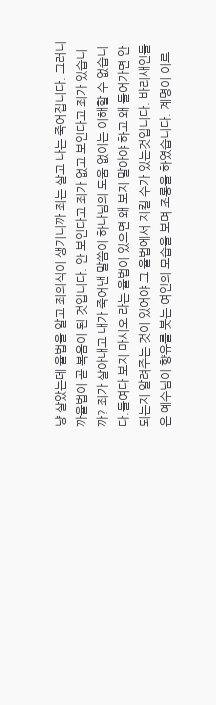냥 살았는데 율법을 알고 죄의식이 생기니까 죄는 살고 나는 죽어집니다. 그러니까율법이 곧 복음이 된 것입니다. 안 보인다고 죄가 없고 보인다고 죄가 있습니까? 죄가 살아내고 내가 죽어낸 말씀이 하나님의 도움 없이는 이해할 수 없습니다.들여다 보지 마시오 라는 율법이 있으면 왜 보지 말아야 하고 왜 들어가면 안되는지 알려주는 것이 있어야 그 율법에서 지킬 수가 있는것입니다. 바리새인들은 예수님이 향유를 붓는 여인의 모습을 보며 조롱을 하였습니다. 계명이 이르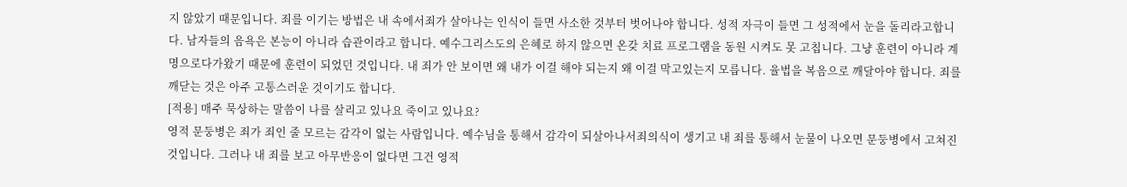지 않았기 때문입니다. 죄를 이기는 방법은 내 속에서죄가 살아나는 인식이 들면 사소한 것부터 벗어나야 합니다. 성적 자극이 들면 그 성적에서 눈을 돌리라고합니다. 남자들의 음욕은 본능이 아니라 습관이라고 합니다. 예수그리스도의 은혜로 하지 않으면 온갖 치료 프로그램을 동원 시켜도 못 고칩니다. 그냥 훈련이 아니라 계명으로다가왔기 때문에 훈련이 되었던 것입니다. 내 죄가 안 보이면 왜 내가 이걸 해야 되는지 왜 이걸 막고있는지 모릅니다. 율법을 복음으로 깨달아야 합니다. 죄를깨닫는 것은 아주 고통스러운 것이기도 합니다.
[적용] 매주 묵상하는 말씀이 나를 살리고 있나요 죽이고 있나요?
영적 문둥병은 죄가 죄인 줄 모르는 감각이 없는 사람입니다. 예수님을 통해서 감각이 되살아나서죄의식이 생기고 내 죄를 통해서 눈물이 나오면 문둥병에서 고쳐진 것입니다. 그러나 내 죄를 보고 아무반응이 없다면 그건 영적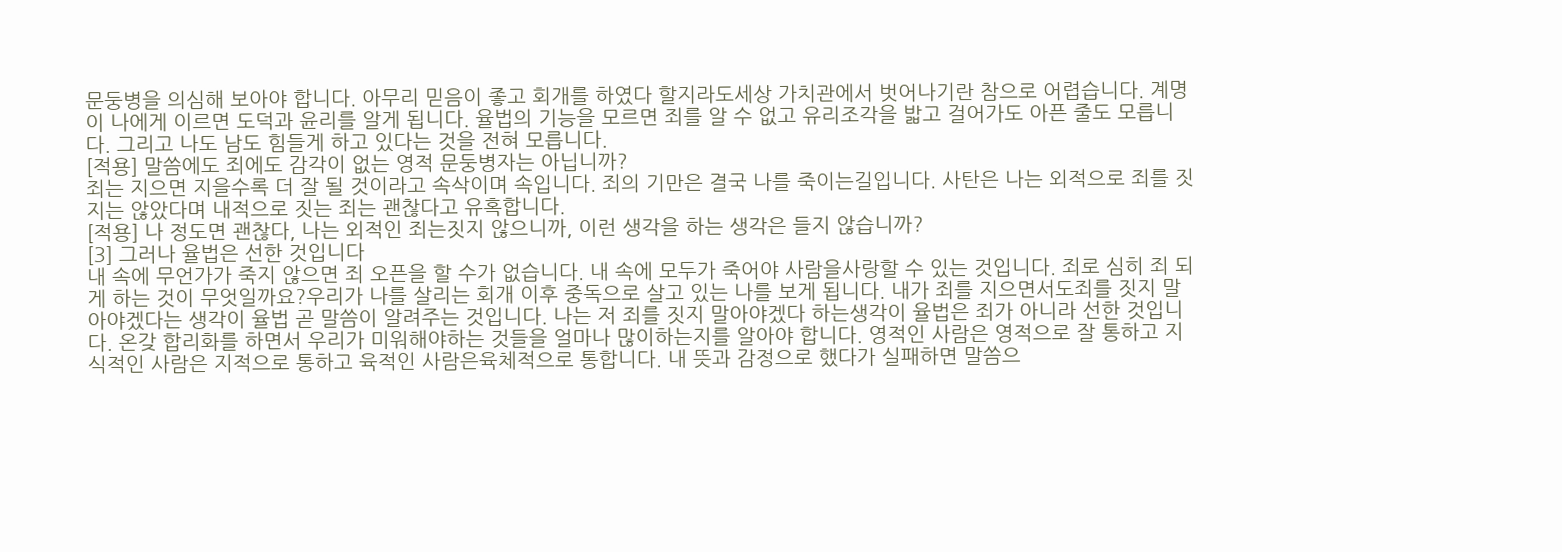문둥병을 의심해 보아야 합니다. 아무리 믿음이 좋고 회개를 하였다 할지라도세상 가치관에서 벗어나기란 참으로 어렵습니다. 계명이 나에게 이르면 도덕과 윤리를 알게 됩니다. 율법의 기능을 모르면 죄를 알 수 없고 유리조각을 밟고 걸어가도 아픈 줄도 모릅니다. 그리고 나도 남도 힘들게 하고 있다는 것을 전혀 모릅니다.
[적용] 말씀에도 죄에도 감각이 없는 영적 문둥병자는 아닙니까?
죄는 지으면 지을수록 더 잘 될 것이라고 속삭이며 속입니다. 죄의 기만은 결국 나를 죽이는길입니다. 사탄은 나는 외적으로 죄를 짓지는 않았다며 내적으로 짓는 죄는 괜찮다고 유혹합니다.
[적용] 나 정도면 괜찮다, 나는 외적인 죄는짓지 않으니까, 이런 생각을 하는 생각은 들지 않습니까?
[3] 그러나 율법은 선한 것입니다
내 속에 무언가가 죽지 않으면 죄 오픈을 할 수가 없습니다. 내 속에 모두가 죽어야 사람을사랑할 수 있는 것입니다. 죄로 심히 죄 되게 하는 것이 무엇일까요?우리가 나를 살리는 회개 이후 중독으로 살고 있는 나를 보게 됩니다. 내가 죄를 지으면서도죄를 짓지 말아야겠다는 생각이 율법 곧 말씀이 알려주는 것입니다. 나는 저 죄를 짓지 말아야겠다 하는생각이 율법은 죄가 아니라 선한 것입니다. 온갖 합리화를 하면서 우리가 미워해야하는 것들을 얼마나 많이하는지를 알아야 합니다. 영적인 사람은 영적으로 잘 통하고 지식적인 사람은 지적으로 통하고 육적인 사람은육체적으로 통합니다. 내 뜻과 감정으로 했다가 실패하면 말씀으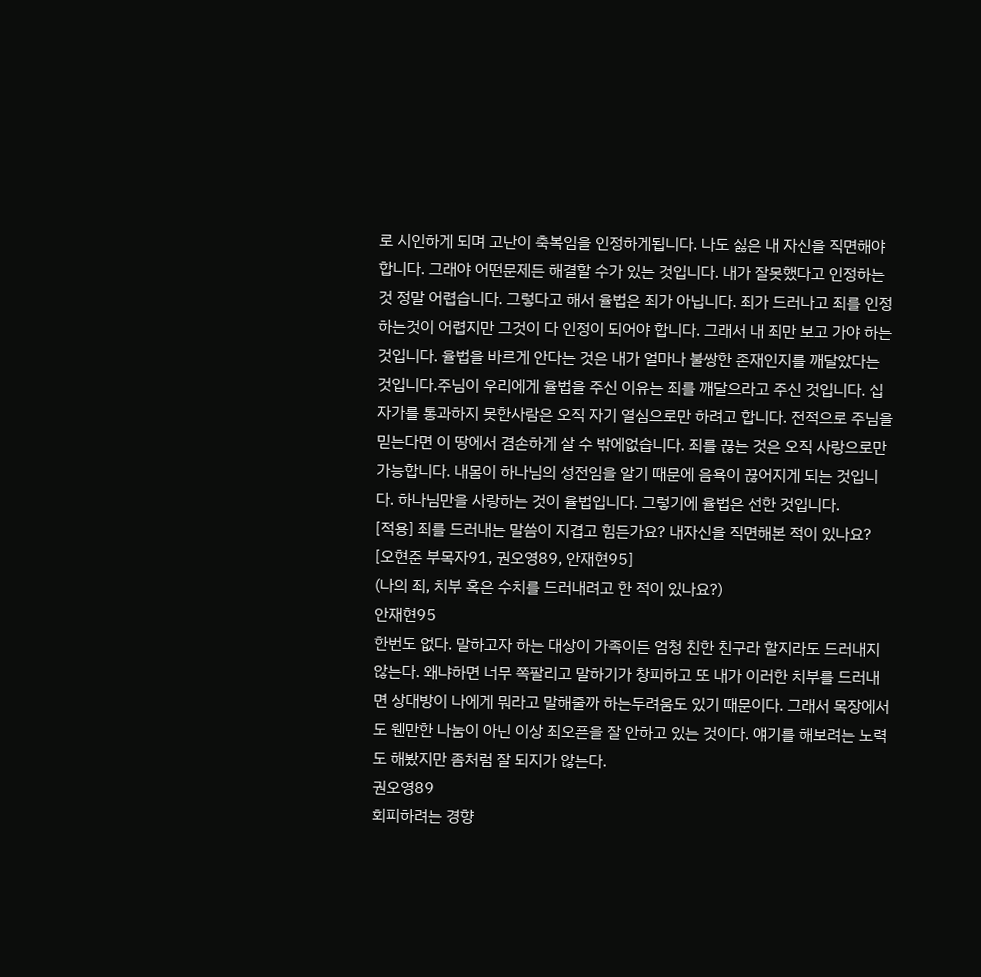로 시인하게 되며 고난이 축복임을 인정하게됩니다. 나도 싫은 내 자신을 직면해야 합니다. 그래야 어떤문제든 해결할 수가 있는 것입니다. 내가 잘못했다고 인정하는 것 정말 어렵습니다. 그렇다고 해서 율법은 죄가 아닙니다. 죄가 드러나고 죄를 인정하는것이 어렵지만 그것이 다 인정이 되어야 합니다. 그래서 내 죄만 보고 가야 하는 것입니다. 율법을 바르게 안다는 것은 내가 얼마나 불쌍한 존재인지를 깨달았다는 것입니다.주님이 우리에게 율법을 주신 이유는 죄를 깨달으라고 주신 것입니다. 십자가를 통과하지 못한사람은 오직 자기 열심으로만 하려고 합니다. 전적으로 주님을 믿는다면 이 땅에서 겸손하게 살 수 밖에없습니다. 죄를 끊는 것은 오직 사랑으로만 가능합니다. 내몸이 하나님의 성전임을 알기 때문에 음욕이 끊어지게 되는 것입니다. 하나님만을 사랑하는 것이 율법입니다. 그렇기에 율법은 선한 것입니다.
[적용] 죄를 드러내는 말씀이 지겹고 힘든가요? 내자신을 직면해본 적이 있나요?
[오현준 부목자91, 권오영89, 안재현95]
(나의 죄, 치부 혹은 수치를 드러내려고 한 적이 있나요?)
안재현95
한번도 없다. 말하고자 하는 대상이 가족이든 엄청 친한 친구라 할지라도 드러내지 않는다. 왜냐하면 너무 쪽팔리고 말하기가 창피하고 또 내가 이러한 치부를 드러내면 상대방이 나에게 뭐라고 말해줄까 하는두려움도 있기 때문이다. 그래서 목장에서도 웬만한 나눔이 아닌 이상 죄오픈을 잘 안하고 있는 것이다. 얘기를 해보려는 노력도 해봤지만 좀처럼 잘 되지가 않는다.
권오영89
회피하려는 경향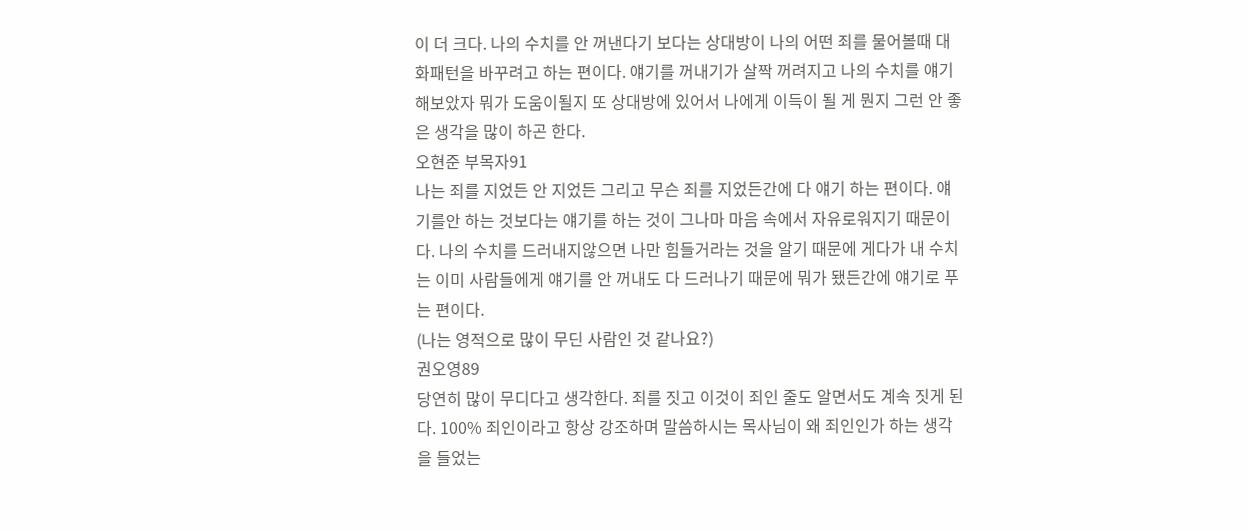이 더 크다. 나의 수치를 안 꺼낸다기 보다는 상대방이 나의 어떤 죄를 물어볼때 대화패턴을 바꾸려고 하는 편이다. 얘기를 꺼내기가 살짝 꺼려지고 나의 수치를 얘기해보았자 뭐가 도움이될지 또 상대방에 있어서 나에게 이득이 될 게 뭔지 그런 안 좋은 생각을 많이 하곤 한다.
오현준 부목자91
나는 죄를 지었든 안 지었든 그리고 무슨 죄를 지었든간에 다 얘기 하는 편이다. 얘기를안 하는 것보다는 얘기를 하는 것이 그나마 마음 속에서 자유로워지기 때문이다. 나의 수치를 드러내지않으면 나만 힘들거라는 것을 알기 때문에 게다가 내 수치는 이미 사람들에게 얘기를 안 꺼내도 다 드러나기 때문에 뭐가 됐든간에 얘기로 푸는 편이다.
(나는 영적으로 많이 무딘 사람인 것 같나요?)
권오영89
당연히 많이 무디다고 생각한다. 죄를 짓고 이것이 죄인 줄도 알면서도 계속 짓게 된다. 100% 죄인이라고 항상 강조하며 말씀하시는 목사님이 왜 죄인인가 하는 생각을 들었는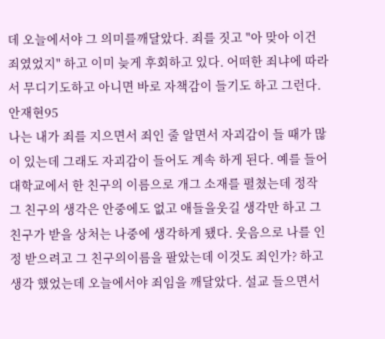데 오늘에서야 그 의미를깨달았다. 죄를 짓고 "아 맞아 이건 죄였었지" 하고 이미 늦게 후회하고 있다. 어떠한 죄냐에 따라서 무디기도하고 아니면 바로 자책감이 들기도 하고 그런다.
안재현95
나는 내가 죄를 지으면서 죄인 줄 알면서 자괴감이 들 때가 많이 있는데 그래도 자괴감이 들어도 계속 하게 된다. 예를 들어 대학교에서 한 친구의 이름으로 개그 소재를 펼쳤는데 정작 그 친구의 생각은 안중에도 없고 애들을웃길 생각만 하고 그 친구가 받을 상처는 나중에 생각하게 됐다. 웃음으로 나를 인정 받으려고 그 친구의이름을 팔았는데 이것도 죄인가? 하고 생각 했었는데 오늘에서야 죄임을 깨달았다. 설교 들으면서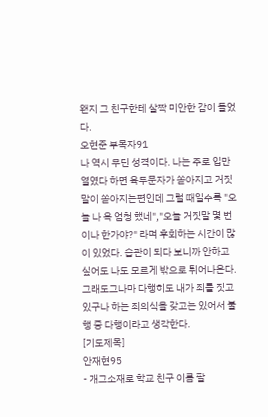왠지 그 친구한테 살짝 미안한 감이 들었다.
오현준 부목자91
나 역시 무딘 성격이다. 나는 주로 입만 열였다 하면 육두문자가 쏟아지고 거짓말이 쏟아지는편인데 그럴 때일수록 "오늘 나 욕 엄청 했네","오늘 거짓말 몇 번이나 한가야?" 라며 후회하는 시간이 많이 있었다. 습관이 되다 보니까 안하고 싶어도 나도 모르게 밖으로 튀어나온다. 그래도그나마 다행히도 내가 죄를 짓고 있구나 하는 죄의식을 갖고는 있어서 불행 중 다행이라고 생각한다.
[기도제목]
안재현95
- 개그소재로 학교 친구 이름 팔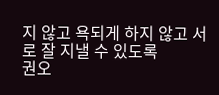지 않고 욕되게 하지 않고 서로 잘 지낼 수 있도록
권오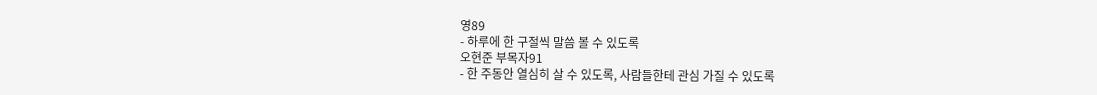영89
- 하루에 한 구절씩 말씀 볼 수 있도록
오현준 부목자91
- 한 주동안 열심히 살 수 있도록, 사람들한테 관심 가질 수 있도록